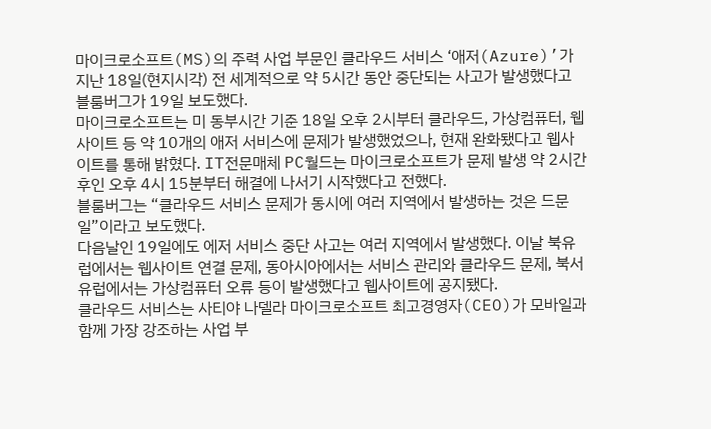마이크로소프트(MS)의 주력 사업 부문인 클라우드 서비스 ‘애저(Azure)’가 지난 18일(현지시각) 전 세계적으로 약 5시간 동안 중단되는 사고가 발생했다고 블룸버그가 19일 보도했다.
마이크로소프트는 미 동부시간 기준 18일 오후 2시부터 클라우드, 가상컴퓨터, 웹사이트 등 약 10개의 애저 서비스에 문제가 발생했었으나, 현재 완화됐다고 웹사이트를 통해 밝혔다. IT전문매체 PC월드는 마이크로소프트가 문제 발생 약 2시간 후인 오후 4시 15분부터 해결에 나서기 시작했다고 전했다.
블룸버그는 “클라우드 서비스 문제가 동시에 여러 지역에서 발생하는 것은 드문 일”이라고 보도했다.
다음날인 19일에도 에저 서비스 중단 사고는 여러 지역에서 발생했다. 이날 북유럽에서는 웹사이트 연결 문제, 동아시아에서는 서비스 관리와 클라우드 문제, 북서유럽에서는 가상컴퓨터 오류 등이 발생했다고 웹사이트에 공지됐다.
클라우드 서비스는 사티야 나델라 마이크로소프트 최고경영자(CEO)가 모바일과 함께 가장 강조하는 사업 부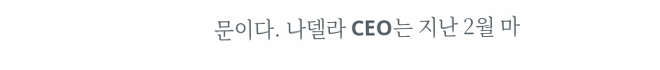문이다. 나델라 CEO는 지난 2월 마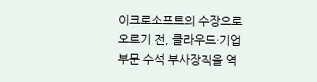이크로소프트의 수장으로 오르기 전, 클라우드·기업부문 수석 부사장직을 역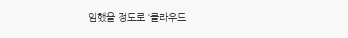임했을 정도로 ‘클라우드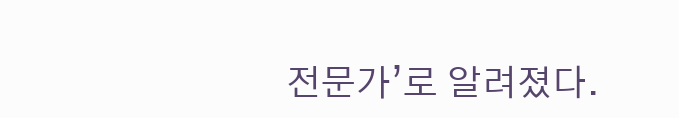전문가’로 알려졌다.